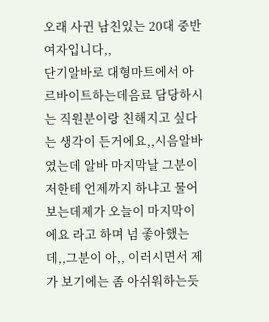오래 사귄 남친있는 20대 중반 여자입니다,,
단기알바로 대형마트에서 아르바이트하는데음료 담당하시는 직원분이랑 친해지고 싶다는 생각이 든거에요,,시음알바였는데 알바 마지막날 그분이 저한테 언제까지 하냐고 물어보는데제가 오늘이 마지막이에요 라고 하며 넘 좋아했는데,,그분이 아,, 이러시면서 제가 보기에는 좀 아쉬워하는듯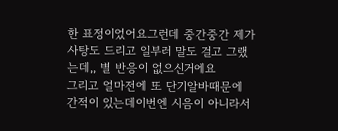한 표정이었어요그런데 중간중간 제가 사탕도 드리고 일부러 말도 걸고 그랬는데,, 별 반응이 없으신거에요
그리고 얼마전에 또 단기알바때문에 간적이 있는데이번엔 시음이 아니라서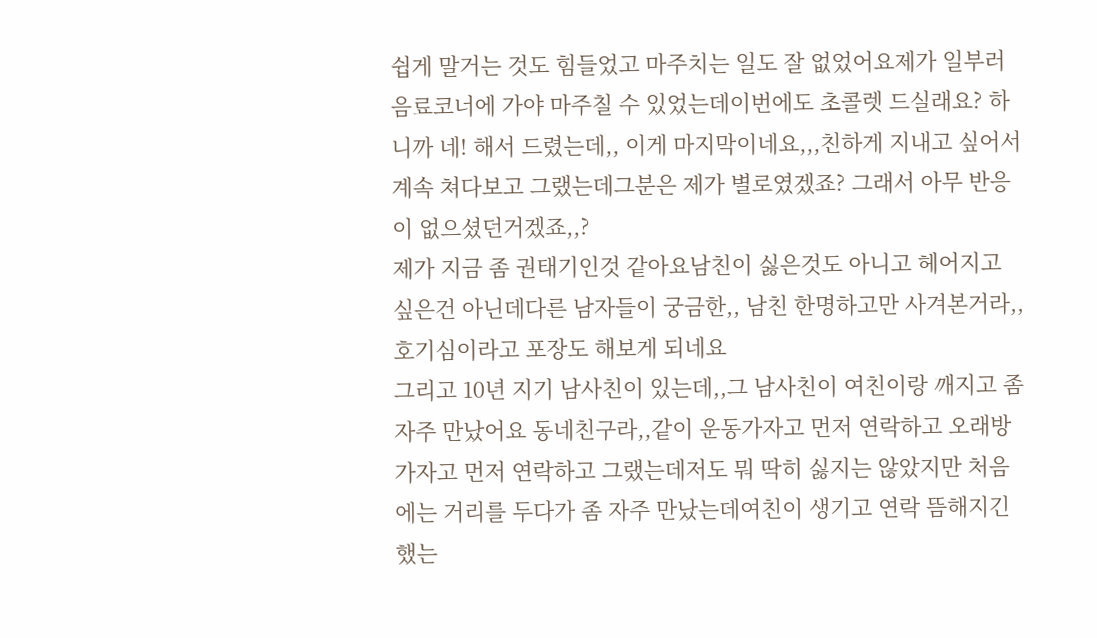쉽게 말거는 것도 힘들었고 마주치는 일도 잘 없었어요제가 일부러 음료코너에 가야 마주칠 수 있었는데이번에도 초콜렛 드실래요? 하니까 네! 해서 드렸는데,, 이게 마지막이네요,,,친하게 지내고 싶어서 계속 쳐다보고 그랬는데그분은 제가 별로였겠죠? 그래서 아무 반응이 없으셨던거겠죠,,?
제가 지금 좀 권태기인것 같아요남친이 싫은것도 아니고 헤어지고 싶은건 아닌데다른 남자들이 궁금한,, 남친 한명하고만 사겨본거라,,호기심이라고 포장도 해보게 되네요
그리고 10년 지기 남사친이 있는데,,그 남사친이 여친이랑 깨지고 좀 자주 만났어요 동네친구라,,같이 운동가자고 먼저 연락하고 오래방가자고 먼저 연락하고 그랬는데저도 뭐 딱히 싫지는 않았지만 처음에는 거리를 두다가 좀 자주 만났는데여친이 생기고 연락 뜸해지긴 했는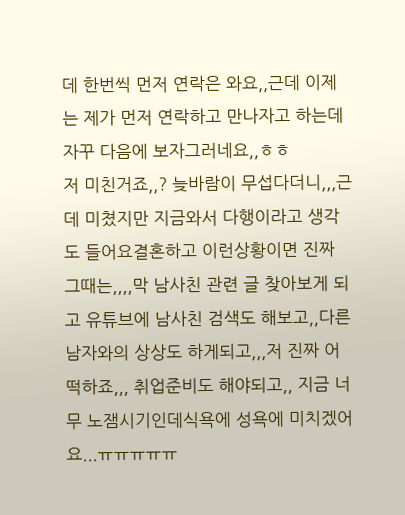데 한번씩 먼저 연락은 와요,,근데 이제는 제가 먼저 연락하고 만나자고 하는데 자꾸 다음에 보자그러네요,,ㅎㅎ
저 미친거죠,,? 늦바람이 무섭다더니,,,근데 미쳤지만 지금와서 다행이라고 생각도 들어요결혼하고 이런상황이면 진짜 그때는,,,,막 남사친 관련 글 찾아보게 되고 유튜브에 남사친 검색도 해보고,,다른 남자와의 상상도 하게되고,,,저 진짜 어떡하죠,,, 취업준비도 해야되고,, 지금 너무 노잼시기인데식욕에 성욕에 미치겠어요...ㅠㅠㅠㅠㅠ